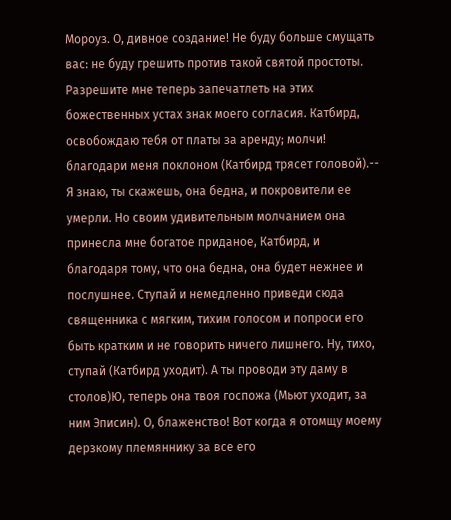Мороуз. О, дивное создание! Не буду больше смущать вас: не буду грешить против такой святой простоты. Разрешите мне теперь запечатлеть на этих божественных устах знак моего согласия. Катбирд, освобождаю тебя от платы за аренду; молчи! благодари меня поклоном (Катбирд трясет головой).-- Я знаю, ты скажешь, она бедна, и покровители ее умерли. Но своим удивительным молчанием она принесла мне богатое приданое, Катбирд, и благодаря тому, что она бедна, она будет нежнее и послушнее. Ступай и немедленно приведи сюда священника с мягким, тихим голосом и попроси его быть кратким и не говорить ничего лишнего. Ну, тихо, ступай (Катбирд уходит). А ты проводи эту даму в столов)Ю, теперь она твоя госпожа (Мьют уходит, за ним Эписин). О, блаженство! Вот когда я отомщу моему дерзкому племяннику за все его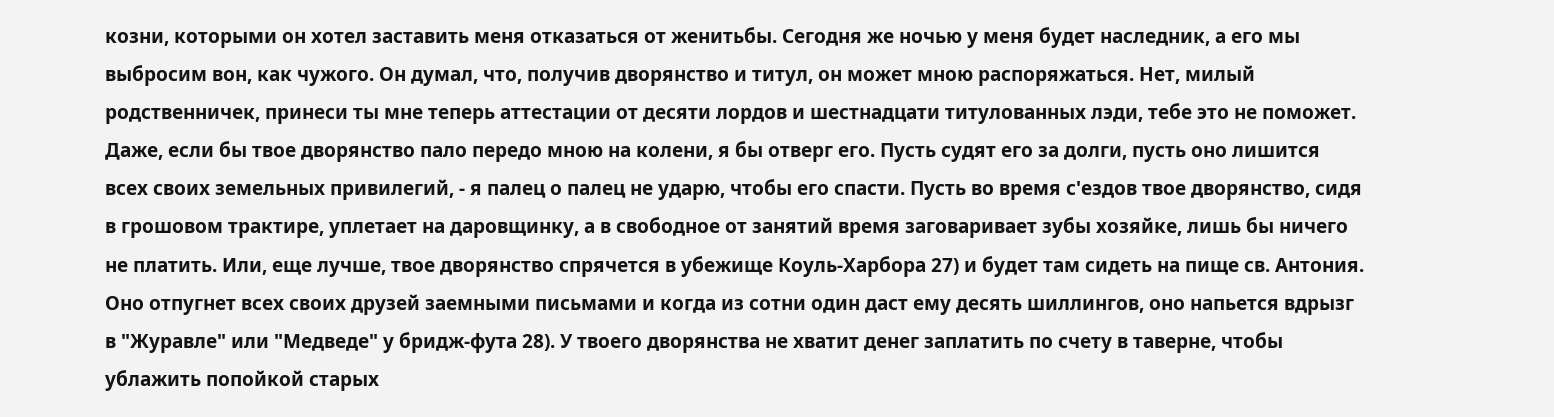козни, которыми он хотел заставить меня отказаться от женитьбы. Сегодня же ночью у меня будет наследник, а его мы выбросим вон, как чужого. Он думал, что, получив дворянство и титул, он может мною распоряжаться. Нет, милый родственничек, принеси ты мне теперь аттестации от десяти лордов и шестнадцати титулованных лэди, тебе это не поможет. Даже, если бы твое дворянство пало передо мною на колени, я бы отверг его. Пусть судят его за долги, пусть оно лишится всех своих земельных привилегий, - я палец о палец не ударю, чтобы его спасти. Пусть во время с'ездов твое дворянство, сидя в грошовом трактире, уплетает на даровщинку, а в свободное от занятий время заговаривает зубы хозяйкe, лишь бы ничего не платить. Или, еще лучше, твое дворянство спрячется в убежище Коуль-Харбора 27) и будет там сидеть на пище св. Антония. Оно отпугнет всех своих друзей заемными письмами и когда из сотни один даст ему десять шиллингов, оно напьется вдрызг в "Журавле" или "Медведе" у бридж-фута 28). У твоего дворянства не хватит денег заплатить по счету в таверне, чтобы ублажить попойкой старых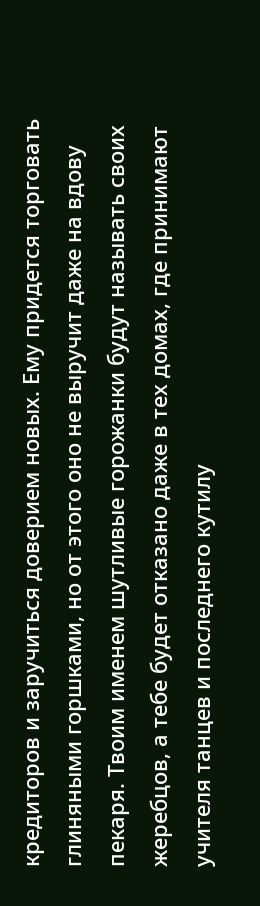кредиторов и заручиться доверием новых. Ему придется торговать глиняными горшками, но от этого оно не выручит даже на вдову пекаря. Твоим именем шутливые горожанки будут называть своих жеребцов, а тебе будет отказано даже в тех домах, где принимают учителя танцев и последнего кутилу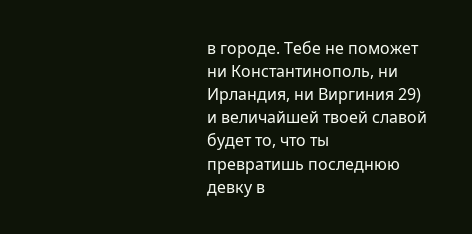в городе. Тебе не поможет ни Константинополь, ни Ирландия, ни Виргиния 29) и величайшей твоей славой будет то, что ты превратишь последнюю девку в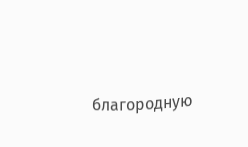благородную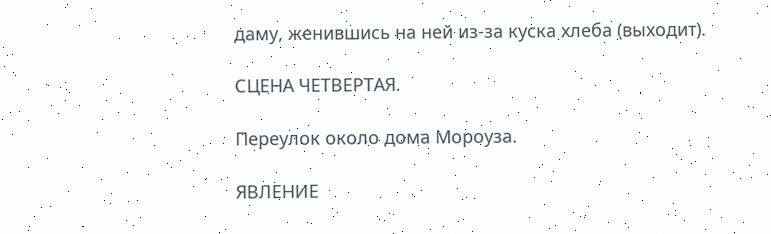даму, женившись на ней из-за куска хлеба (выходит).

СЦЕНА ЧЕТВЕРТАЯ.

Переулок около дома Мороуза.

ЯВЛЕНИЕ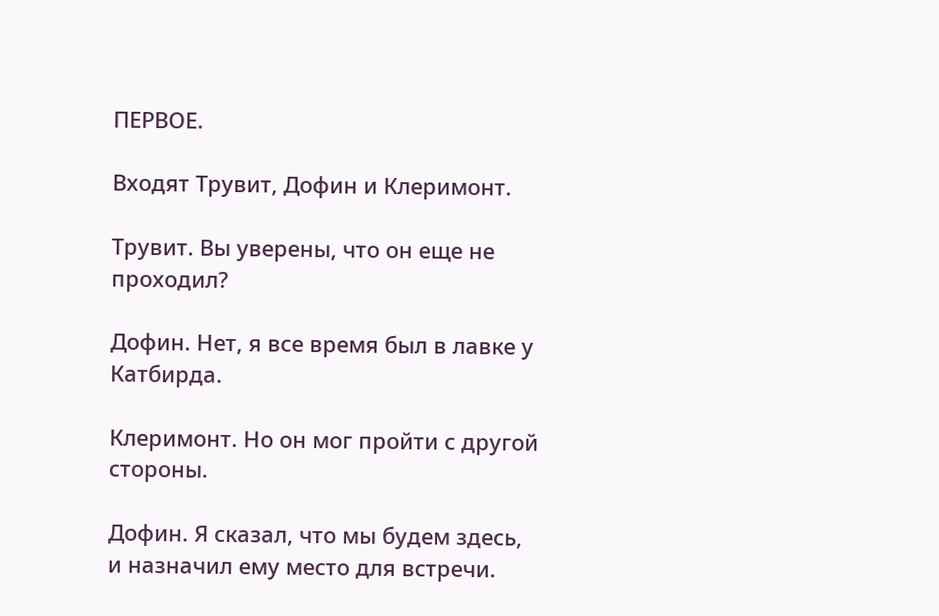ПЕРВОЕ.

Входят Трувит, Дофин и Клеримонт.

Трувит. Вы уверены, что он еще не проходил?

Дофин. Нет, я все время был в лавке у Катбирда.

Клеримонт. Но он мог пройти с другой стороны.

Дофин. Я сказал, что мы будем здесь, и назначил ему место для встречи.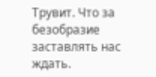Трувит. Что за безобразие заставлять нас ждать.